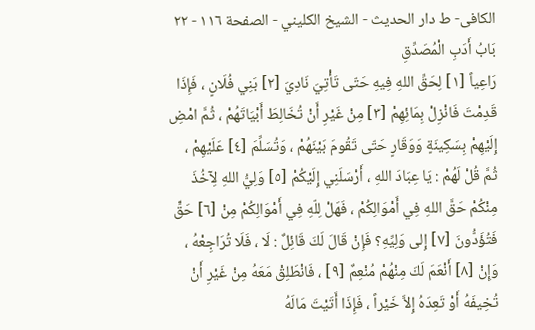الکافی- ط دار الحدیث - الشيخ الكليني - الصفحة ١١٦ - ٢٢ بَابُ أَدَبِ الْمُصَدِّقِ
رَاعِياً [١] لِحَقِّ اللهِ فِيهِ حَتّى تَأْتِيَ نَادِيَ [٢] بَنِي فُلَانٍ ، فَإِذَا قَدِمْتَ فَانْزِلْ بِمَائِهِمْ [٣] مِنْ غَيْرِ أَنْ تُخَالِطَ أَبْيَاتَهُمْ ، ثُمَّ امْضِ إِلَيْهِمْ بِسَكِينَةٍ وَوَقَارٍ حَتّى تَقُومَ بَيْنَهُمْ ، وَتُسَلِّمَ [٤] عَلَيْهِمْ ، ثُمَّ قُلْ لَهُمْ : يَا عِبَادَ اللهِ ، أَرْسَلَنِي إِلَيْكُمْ [٥] وَلِيُّ اللهِ لِآخُذَ مِنْكُمْ حَقَّ اللهِ فِي أَمْوَالِكُمْ ، فَهَلْ لِلّهِ فِي أَمْوَالِكُمْ مِنْ [٦] حَقٍّ فَتُؤَدُّونَ [٧] إِلى وَلِيِّهِ؟ فَإِنْ قَالَ لَكَ قَائِلٌ : لَا ، فَلَا تُرَاجِعْهُ ، وَإِنْ [٨] أَنْعَمَ لَكَ مِنْهُمْ مُنْعِمٌ [٩] ، فَانْطَلِقْ مَعَهُ مِنْ غَيْرِ أَنْ تُخِيفَهُ أَوْ تَعِدَهُ إِلاَّ خَيْراً ، فَإِذَا أَتَيْتَ مَالَهُ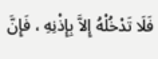فَلَا تَدْخُلْهُ إِلاَّ بِإِذْنِهِ ، فَإِنَّ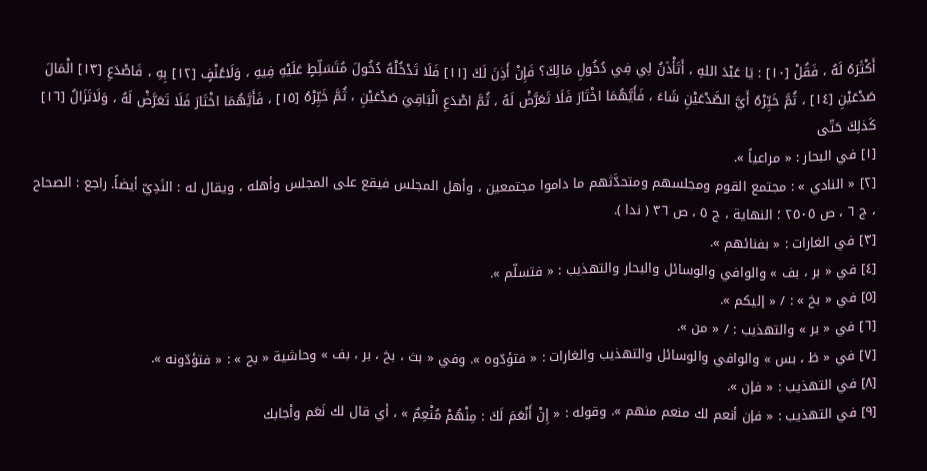أَكْثَرَهُ لَهُ ، فَقُلْ [١٠] : يَا عَبْدَ اللهِ ، أَتَأْذَنُ لِي فِي دُخُولِ مَالِكَ؟ فَإِنْ أَذِنَ لَكَ [١١] فَلَا تَدْخُلْهُ دُخُولَ مُتَسَلِّطٍ عَلَيْهِ فِيهِ ، وَلَاعُنْفٍ [١٢] بِهِ ، فَاصْدَعِ [١٣] الْمَالَ صَدْعَيْنِ [١٤] ، ثُمَّ خَيِّرْهُ أَيَّ الصَّدْعَيْنِ شَاءَ ، فَأَيَّهُمَا اخْتَارَ فَلَا تَعَرَّضْ لَهُ ، ثُمَّ اصْدَعِ الْبَاقِيَ صَدْعَيْنِ ، ثُمَّ خَيِّرْهُ [١٥] ، فَأَيَّهُمَا اخْتَارَ فَلَا تَعَرَّضْ لَهُ ، وَلَاتَزَالُ [١٦] كَذلِكَ حَتّى
[١] في البحار : « مراعياً ».
[٢] « النادي » : مجتمع القوم ومجلسهم ومتحدَّثهم ما داموا مجتمعين ، وأهل المجلس فيقع على المجلس وأهله ، ويقال له : النَدِيّ أيضاً. راجع : الصحاح ، ج ٦ ، ص ٢٥٠٥ ؛ النهاية ، ج ٥ ، ص ٣٦ ( ندا ).
[٣] في الغارات : « بفنائهم ».
[٤] في « بر ، بف » والوافي والوسائل والبحار والتهذيب : « فتسلّم ».
[٥] في « بخ » : / « إليكم ».
[٦] في « بر » والتهذيب : / « من ».
[٧] في « ظ ، بس » والوافي والوسائل والتهذيب والغارات : « فتؤدّوه ». وفي « بث ، بخ ، بر ، بف » وحاشية « بح » : « فتؤدّونه ».
[٨] في التهذيب : « فإن ».
[٩] في التهذيب : « فإن أنعم لك منعم منهم ». وقوله : « إِنْ أَنْعَمَ لَكَ : مِنْهُمْ مُنْعِمٌ » ، أي قال لك نَعَم وأجابك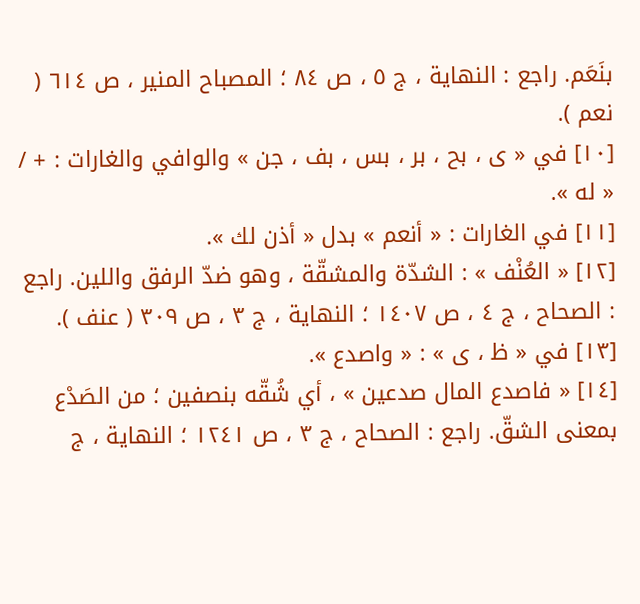بنَعَم. راجع : النهاية ، ج ٥ ، ص ٨٤ ؛ المصباح المنير ، ص ٦١٤ ( نعم ).
[١٠] في « ى ، بح ، بر ، بس ، بف ، جن » والوافي والغارات : + / « له ».
[١١] في الغارات : « أنعم » بدل « أذن لك ».
[١٢] « العُنْف » : الشدّة والمشقّة ، وهو ضدّ الرفق واللين. راجع : الصحاح ، ج ٤ ، ص ١٤٠٧ ؛ النهاية ، ج ٣ ، ص ٣٠٩ ( عنف ).
[١٣] في « ظ ، ى » : « واصدع ».
[١٤] « فاصدع المال صدعين » ، أي شُقّه بنصفين ؛ من الصَدْع بمعنى الشقّ. راجع : الصحاح ، ج ٣ ، ص ١٢٤١ ؛ النهاية ، ج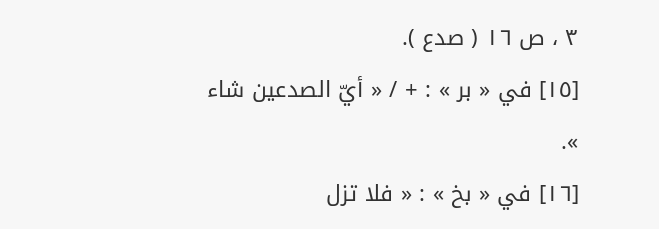٣ ، ص ١٦ ( صدع ).
[١٥] في « بر » : + / « أيّ الصدعين شاء ».
[١٦] في « بخ » : « فلا تزل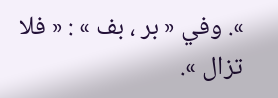». وفي « بر ، بف » : « فلا تزال ».